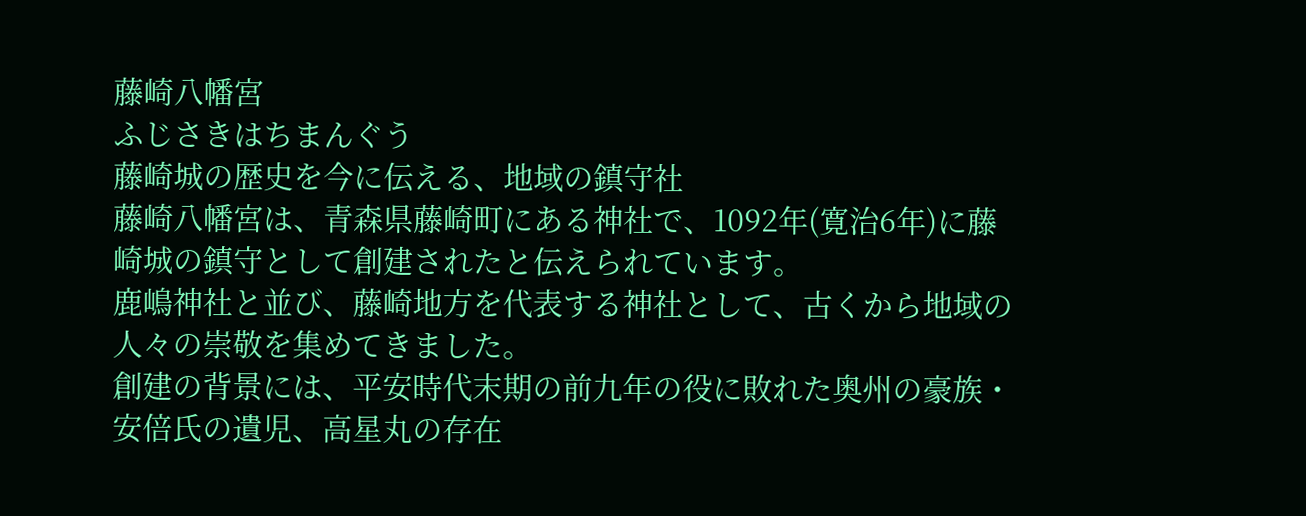藤崎八幡宮
ふじさきはちまんぐう
藤崎城の歴史を今に伝える、地域の鎮守社
藤崎八幡宮は、青森県藤崎町にある神社で、1092年(寛治6年)に藤崎城の鎮守として創建されたと伝えられています。
鹿嶋神社と並び、藤崎地方を代表する神社として、古くから地域の人々の崇敬を集めてきました。
創建の背景には、平安時代末期の前九年の役に敗れた奥州の豪族・安倍氏の遺児、高星丸の存在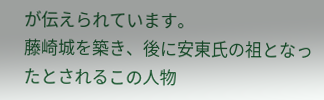が伝えられています。
藤崎城を築き、後に安東氏の祖となったとされるこの人物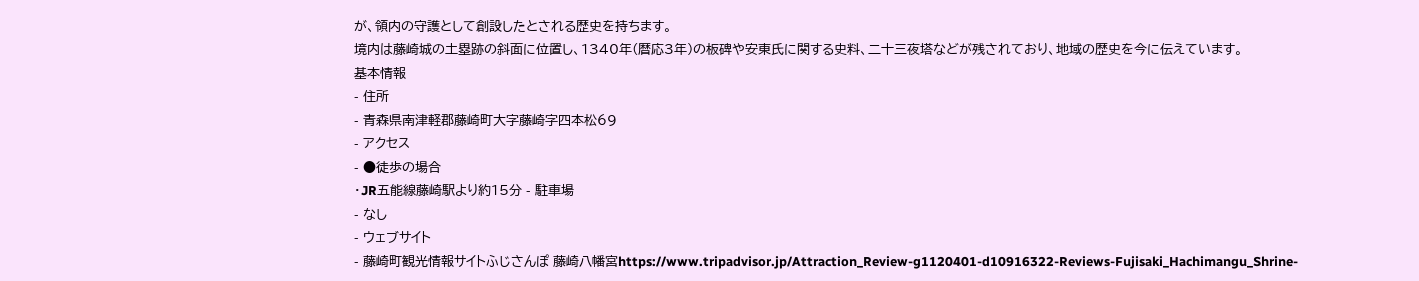が、領内の守護として創設したとされる歴史を持ちます。
境内は藤崎城の土塁跡の斜面に位置し、1340年(暦応3年)の板碑や安東氏に関する史料、二十三夜塔などが残されており、地域の歴史を今に伝えています。
基本情報
- 住所
- 青森県南津軽郡藤崎町大字藤崎字四本松69
- アクセス
- ●徒歩の場合
・JR五能線藤崎駅より約15分 - 駐車場
- なし
- ウェブサイト
- 藤崎町観光情報サイトふじさんぽ 藤崎八幡宮https://www.tripadvisor.jp/Attraction_Review-g1120401-d10916322-Reviews-Fujisaki_Hachimangu_Shrine-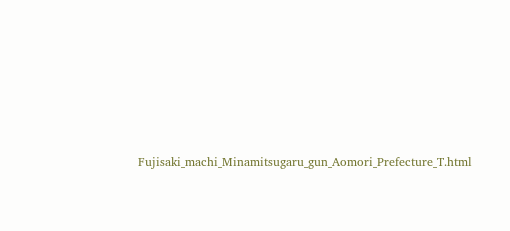Fujisaki_machi_Minamitsugaru_gun_Aomori_Prefecture_T.html